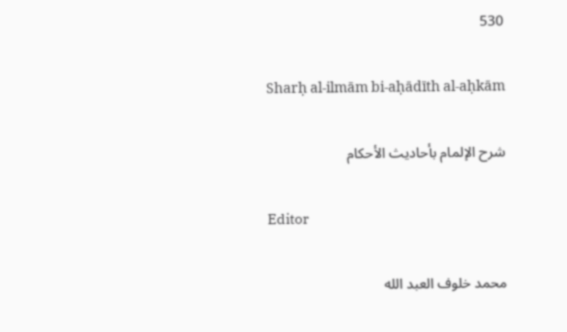530

Sharḥ al-ilmām bi-aḥādīth al-aḥkām

شرح الإلمام بأحاديث الأحكام

Editor

محمد خلوف العبد الله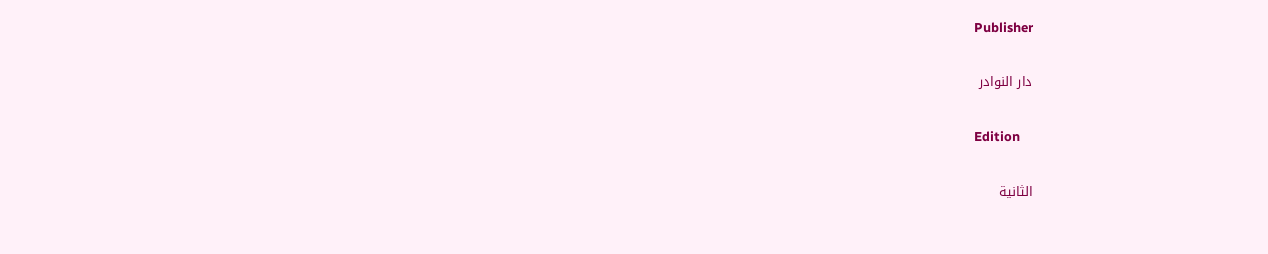Publisher

دار النوادر

Edition

الثانية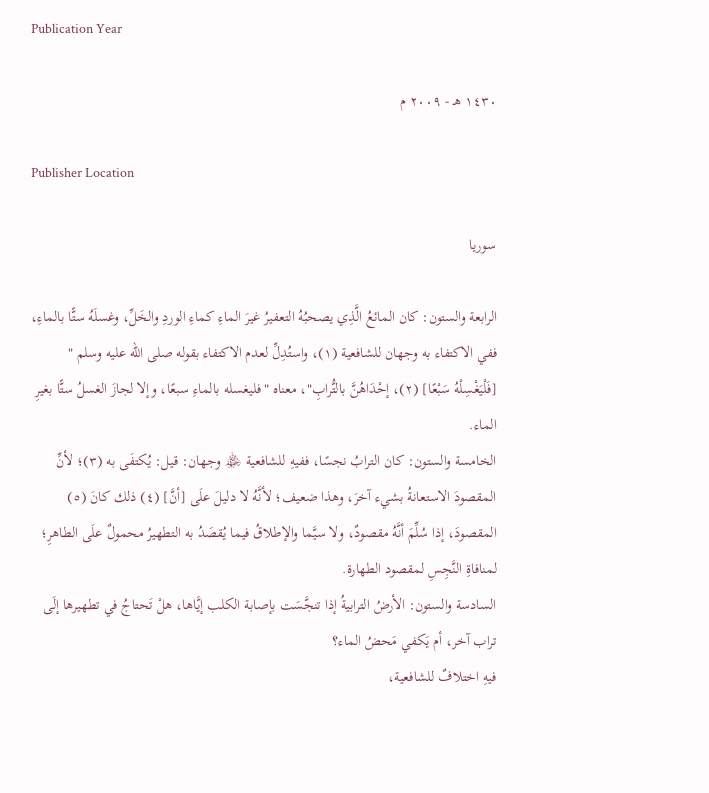Publication Year

١٤٣٠ هـ - ٢٠٠٩ م

Publisher Location

سوريا

الرابعة والستون: كان المائعُ الَّذِي يصحبُهُ التعفيرُ غيرَ الماءِ كماءِ الوردِ والخَلِّ، وغسلَهُ ستًّا بالماءِ، ففي الاكتفاء به وجهان للشافعية (١)، واستُدِلِّ لعدم الاكتفاء بقوله صلى الله عليه وسلم " [فَلْيَغْسِلْهُ سَبْعًا] (٢)، إحْدَاهُنَّ بالتُّرابِ"، معناه "فليغسله بالماءِ سبعًا، وإلا لجازَ الغسلُ ستًّا بغيرِ الماء.
الخامسة والستون: كان الترابُ نجسًا، ففيهِ للشافعية ﵏ وجهان: قيل: يُكتفَى به (٣)؛ لأنِّ المقصودَ الاستعانةُ بشيء آخرَ، وهذا ضعيف؛ لأنَّهُ لا دليلَ علَى [أنَّ] (٤) ذلك كانَ (٥) المقصودَ، إذا سُلِّمَ أنَّهُ مقصودٌ، ولا سيَّما والإطلاقُ فيما يُقصَدُ به التطهيرُ محمولٌ علَى الطاهرِ؛ لمنافاةِ النَّجِسِ لمقصود الطهارة.
السادسة والستون: الأرضُ الترابيةُ إذا تنجَّسَت بإصابة الكلب إيَّاها، هلْ تَحتاجُ في تطهيرها إلَى تراب آخر، أم يَكفي مَحضُ الماء؟
فيهِ اختلافٌ للشافعية،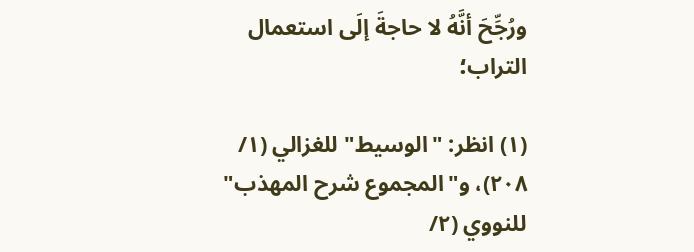ورُجِّحَ أنَّهُ لا حاجةَ إلَى استعمال التراب؛

(١) انظر: "الوسيط" للغزالي (١/ ٢٠٨)، و"المجموع شرح المهذب" للنووي (٢/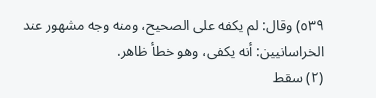٥٣٩) وقال: لم يكفه على الصحيح، ومنه وجه مشهور عند الخراسانيين: أنه يكفى، وهو خطأ ظاهر.
(٢) سقط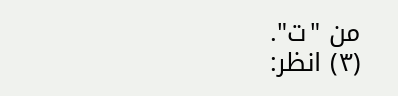من "ت".
(٣) انظر: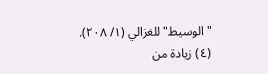"الوسيط" للغزالي (١/ ٢٠٨).
(٤) زيادة من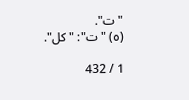"ت".
(٥) "ت": "كل".

1 / 432